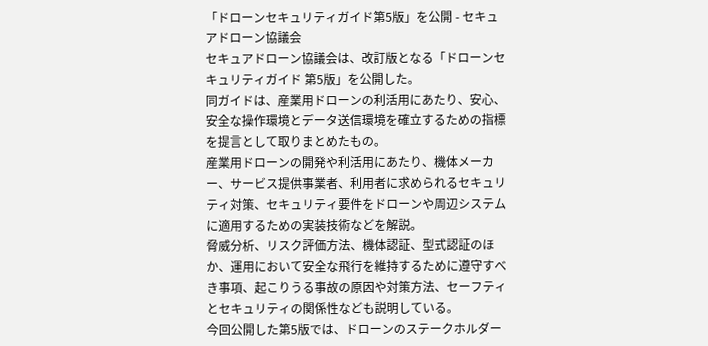「ドローンセキュリティガイド第5版」を公開 - セキュアドローン協議会
セキュアドローン協議会は、改訂版となる「ドローンセキュリティガイド 第5版」を公開した。
同ガイドは、産業用ドローンの利活用にあたり、安心、安全な操作環境とデータ送信環境を確立するための指標を提言として取りまとめたもの。
産業用ドローンの開発や利活用にあたり、機体メーカー、サービス提供事業者、利用者に求められるセキュリティ対策、セキュリティ要件をドローンや周辺システムに適用するための実装技術などを解説。
脅威分析、リスク評価方法、機体認証、型式認証のほか、運用において安全な飛行を維持するために遵守すべき事項、起こりうる事故の原因や対策方法、セーフティとセキュリティの関係性なども説明している。
今回公開した第5版では、ドローンのステークホルダー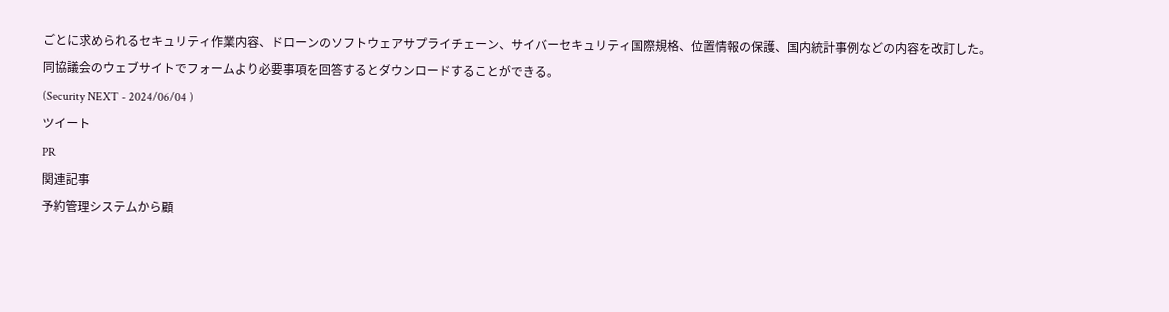ごとに求められるセキュリティ作業内容、ドローンのソフトウェアサプライチェーン、サイバーセキュリティ国際規格、位置情報の保護、国内統計事例などの内容を改訂した。
同協議会のウェブサイトでフォームより必要事項を回答するとダウンロードすることができる。
(Security NEXT - 2024/06/04 )
ツイート
PR
関連記事
予約管理システムから顧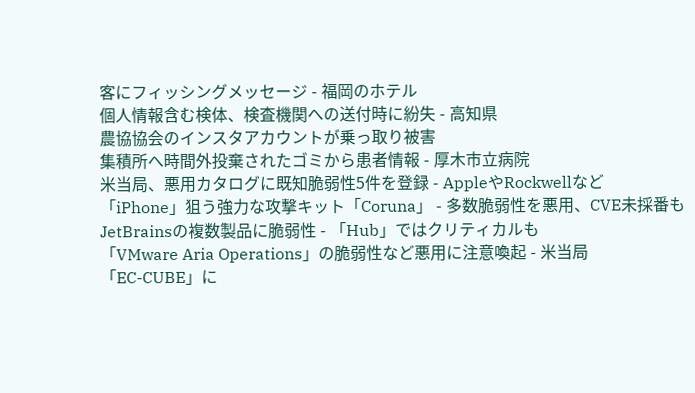客にフィッシングメッセージ - 福岡のホテル
個人情報含む検体、検査機関への送付時に紛失 - 高知県
農協協会のインスタアカウントが乗っ取り被害
集積所へ時間外投棄されたゴミから患者情報 - 厚木市立病院
米当局、悪用カタログに既知脆弱性5件を登録 - AppleやRockwellなど
「iPhone」狙う強力な攻撃キット「Coruna」 - 多数脆弱性を悪用、CVE未採番も
JetBrainsの複数製品に脆弱性 - 「Hub」ではクリティカルも
「VMware Aria Operations」の脆弱性など悪用に注意喚起 - 米当局
「EC-CUBE」に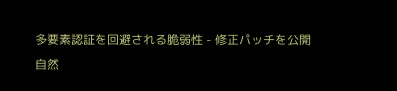多要素認証を回避される脆弱性 - 修正パッチを公開
自然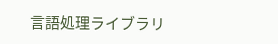言語処理ライブラリ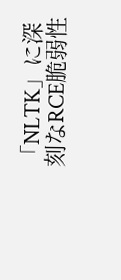「NLTK」に深刻なRCE脆弱性